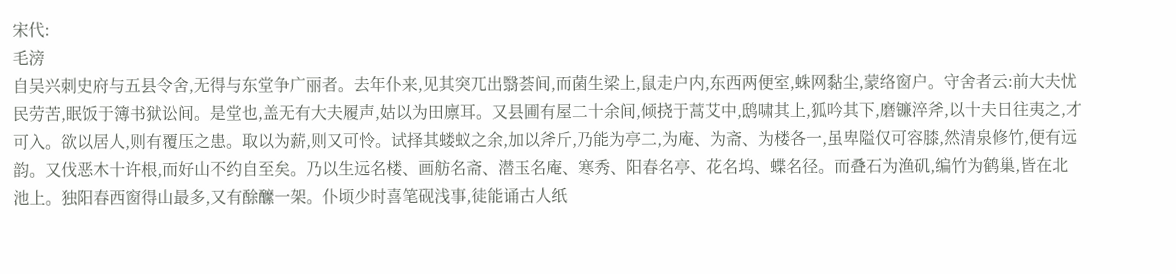宋代:
毛滂
自吴兴刺史府与五县令舍,无得与东堂争广丽者。去年仆来,见其突兀出翳荟间,而菌生梁上,鼠走户内,东西两便室,蛛网黏尘,蒙络窗户。守舍者云:前大夫忧民劳苦,眠饭于簿书狱讼间。是堂也,盖无有大夫履声,姑以为田廪耳。又县圃有屋二十余间,倾挠于蒿艾中,鸱啸其上,狐吟其下,磨镰淬斧,以十夫日往夷之,才可入。欲以居人,则有覆压之患。取以为薪,则又可怜。试择其蝼蚁之余,加以斧斤,乃能为亭二,为庵、为斋、为楼各一,虽卑隘仅可容膝,然清泉修竹,便有远韵。又伐恶木十许根,而好山不约自至矣。乃以生远名楼、画舫名斋、潜玉名庵、寒秀、阳春名亭、花名坞、蝶名径。而叠石为渔矶,编竹为鹤巢,皆在北池上。独阳春西窗得山最多,又有酴醿一架。仆顷少时喜笔砚浅事,徒能诵古人纸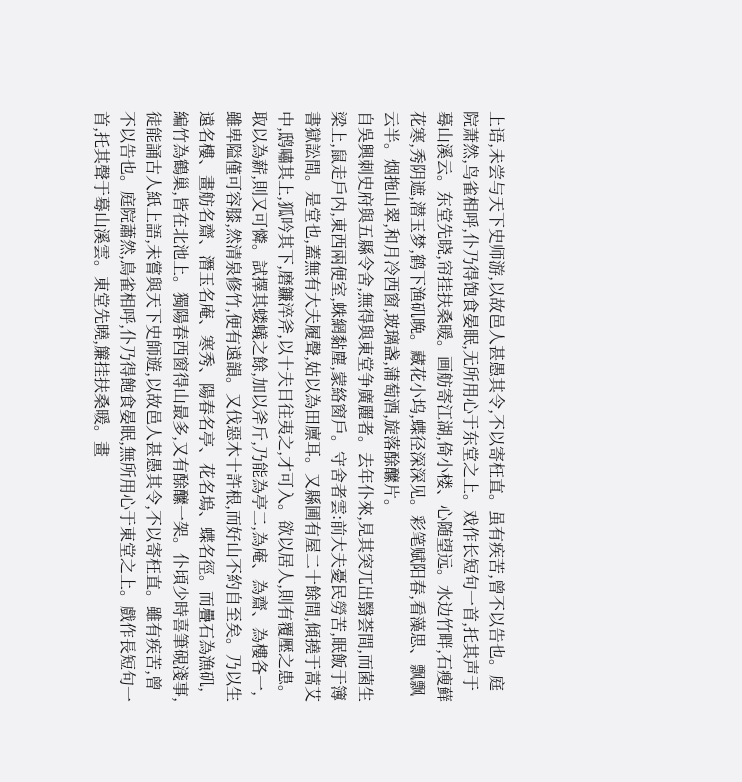上语,未尝与天下史师游,以故邑人甚愚其令,不以寄枉直。虽有疾苦,曾不以告也。庭院萧然,鸟雀相呼,仆乃得饱食晏眠,无所用心于东堂之上。戏作长短句一首,托其声于蓦山溪云。东堂先晓,帘挂扶桑暖。画舫寄江湖,倚小楼、心随望远。水边竹畔,石瘦藓花寒,秀阴遮,潜玉梦,鹤下渔矶晚。藏花小坞,蝶径深深见。彩笔赋阳春,看藻思、飘飘云半。烟拖山翠,和月冷西窗,玻璃盏,蒲萄酒,旋落酴醿片。
自吳興刺史府與五縣令舍,無得與東堂争廣麗者。去年仆來,見其突兀出翳荟間,而菌生梁上,鼠走戶内,東西兩便室,蛛網黏塵,蒙絡窗戶。守舍者雲:前大夫憂民勞苦,眠飯于簿書獄訟間。是堂也,蓋無有大夫履聲,姑以為田廪耳。又縣圃有屋二十餘間,傾撓于蒿艾中,鸱嘯其上,狐吟其下,磨鐮淬斧,以十夫日往夷之,才可入。欲以居人,則有覆壓之患。取以為薪,則又可憐。試擇其蝼蟻之餘,加以斧斤,乃能為亭二,為庵、為齋、為樓各一,雖卑隘僅可容膝,然清泉修竹,便有遠韻。又伐惡木十許根,而好山不約自至矣。乃以生遠名樓、畫舫名齋、潛玉名庵、寒秀、陽春名亭、花名塢、蝶名徑。而疊石為漁矶,編竹為鶴巢,皆在北池上。獨陽春西窗得山最多,又有酴醿一架。仆頃少時喜筆硯淺事,徒能誦古人紙上語,未嘗與天下史師遊,以故邑人甚愚其令,不以寄枉直。雖有疾苦,曾不以告也。庭院蕭然,鳥雀相呼,仆乃得飽食晏眠,無所用心于東堂之上。戲作長短句一首,托其聲于蓦山溪雲。東堂先曉,簾挂扶桑暖。畫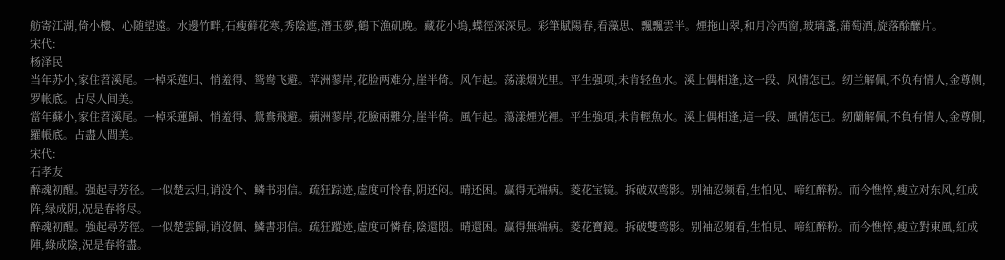舫寄江湖,倚小樓、心随望遠。水邊竹畔,石瘦藓花寒,秀陰遮,潛玉夢,鶴下漁矶晚。藏花小塢,蝶徑深深見。彩筆賦陽春,看藻思、飄飄雲半。煙拖山翠,和月冷西窗,玻璃盞,蒲萄酒,旋落酴醿片。
宋代:
杨泽民
当年苏小,家住苕溪尾。一棹采莲归、悄羞得、鸳鸯飞避。苹洲蓼岸,花脸两难分,崖半倚。风乍起。荡漾烟光里。平生强项,未肯轻鱼水。溪上偶相逢,这一段、风情怎已。纫兰解佩,不负有情人,金尊侧,罗帐底。占尽人间美。
當年蘇小,家住苕溪尾。一棹采蓮歸、悄羞得、鴛鴦飛避。蘋洲蓼岸,花臉兩難分,崖半倚。風乍起。蕩漾煙光裡。平生強項,未肯輕魚水。溪上偶相逢,這一段、風情怎已。紉蘭解佩,不負有情人,金尊側,羅帳底。占盡人間美。
宋代:
石孝友
醉魂初醒。强起寻芳径。一似楚云归,诮没个、鳞书羽信。疏狂踪迹,虚度可怜春,阴还闷。晴还困。赢得无端病。菱花宝镜。拆破双鸾影。别袖忍频看,生怕见、啼红醉粉。而今憔悴,瘦立对东风,红成阵,绿成阴,况是春将尽。
醉魂初醒。強起尋芳徑。一似楚雲歸,诮沒個、鱗書羽信。疏狂蹤迹,虛度可憐春,陰還悶。晴還困。赢得無端病。菱花寶鏡。拆破雙鸾影。别袖忍頻看,生怕見、啼紅醉粉。而今憔悴,瘦立對東風,紅成陣,綠成陰,況是春将盡。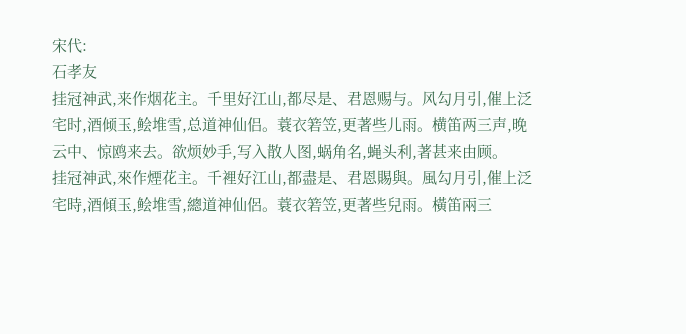宋代:
石孝友
挂冠神武,来作烟花主。千里好江山,都尽是、君恩赐与。风勾月引,催上泛宅时,酒倾玉,鲙堆雪,总道神仙侣。蓑衣箬笠,更著些儿雨。横笛两三声,晚云中、惊鸥来去。欲烦妙手,写入散人图,蜗角名,蝇头利,著甚来由顾。
挂冠神武,來作煙花主。千裡好江山,都盡是、君恩賜與。風勾月引,催上泛宅時,酒傾玉,鲙堆雪,總道神仙侶。蓑衣箬笠,更著些兒雨。橫笛兩三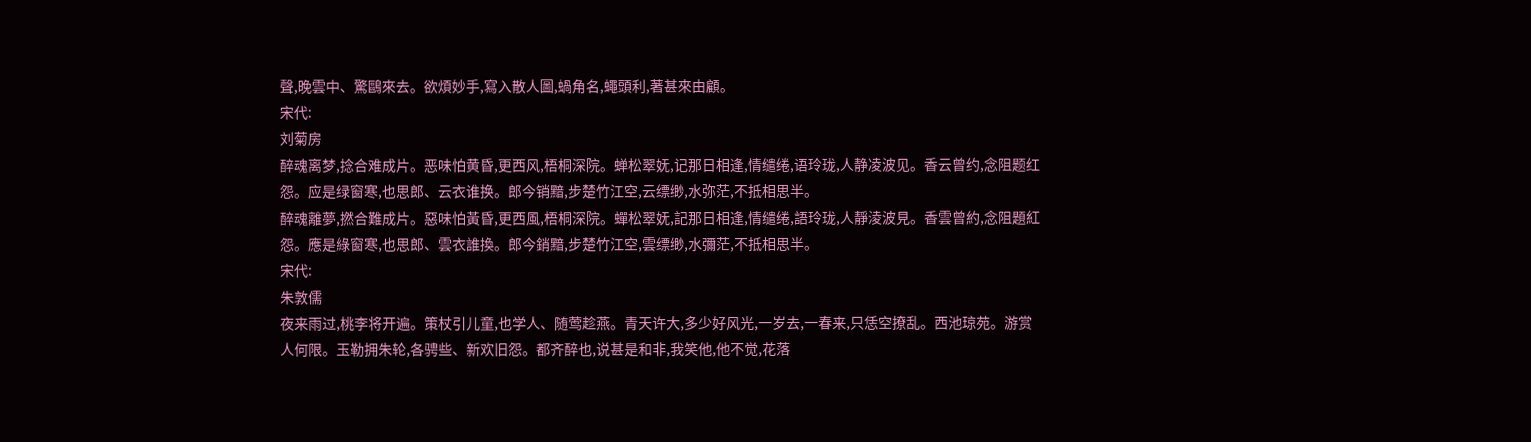聲,晚雲中、驚鷗來去。欲煩妙手,寫入散人圖,蝸角名,蠅頭利,著甚來由顧。
宋代:
刘菊房
醉魂离梦,捻合难成片。恶味怕黄昏,更西风,梧桐深院。蝉松翠妩,记那日相逢,情缱绻,语玲珑,人静凌波见。香云曾约,念阻题红怨。应是绿窗寒,也思郎、云衣谁换。郎今销黯,步楚竹江空,云缥缈,水弥茫,不抵相思半。
醉魂離夢,撚合難成片。惡味怕黃昏,更西風,梧桐深院。蟬松翠妩,記那日相逢,情缱绻,語玲珑,人靜淩波見。香雲曾約,念阻題紅怨。應是綠窗寒,也思郎、雲衣誰換。郎今銷黯,步楚竹江空,雲缥缈,水彌茫,不抵相思半。
宋代:
朱敦儒
夜来雨过,桃李将开遍。策杖引儿童,也学人、随莺趁燕。青天许大,多少好风光,一岁去,一春来,只恁空撩乱。西池琼苑。游赏人何限。玉勒拥朱轮,各骋些、新欢旧怨。都齐醉也,说甚是和非,我笑他,他不觉,花落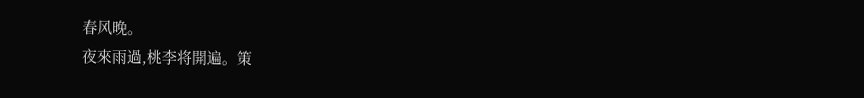春风晚。
夜來雨過,桃李将開遍。策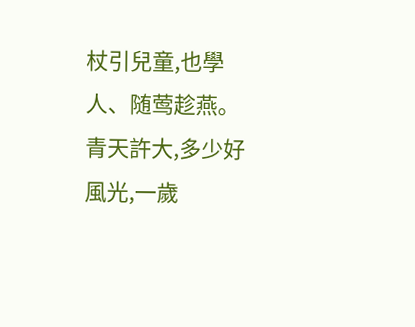杖引兒童,也學人、随莺趁燕。青天許大,多少好風光,一歲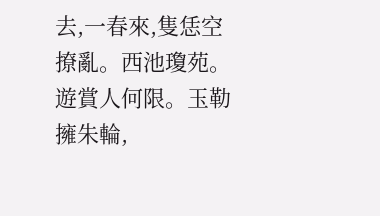去,一春來,隻恁空撩亂。西池瓊苑。遊賞人何限。玉勒擁朱輪,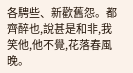各騁些、新歡舊怨。都齊醉也,說甚是和非,我笑他,他不覺,花落春風晚。